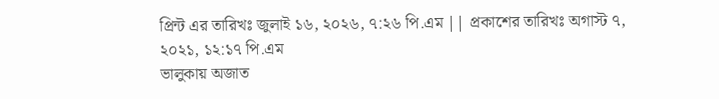প্রিন্ট এর তারিখঃ জুলাই ১৬, ২০২৬, ৭:২৬ পি.এম || প্রকাশের তারিখঃ অগাস্ট ৭, ২০২১, ১২:১৭ পি.এম
ভালুকায় অজাত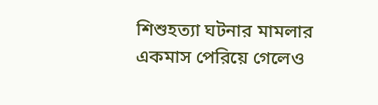শিশুহত্যা ঘটনার মামলার একমাস পেরিয়ে গেলেও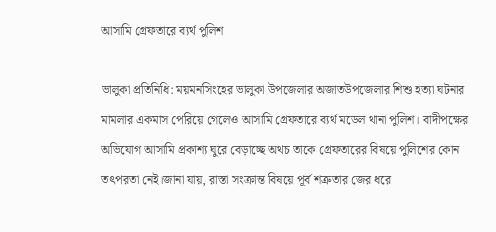আসামি গ্রেফতারে ব্যর্থ পুলিশ

ভালুকা প্রতিনিধি: ময়মনসিংহের ভালুকা উপজেলার অজাতউপজেলার শিশু হত্যা ঘটনার মামলার একমাস পেরিয়ে গেলেও আসামি গ্রেফতারে ব্যর্থ মডেল থানা পুলিশ। বাদীপক্ষের অভিযোগ আসামি প্রকাশ্য ঘুরে বেড়াচ্ছে অথচ তাকে গ্রেফতারের বিষয়ে পুলিশের কোন তৎপরতা নেই।জানা যায়, রাস্তা সংক্রান্ত বিষয়ে পূর্ব শত্রুতার জের ধরে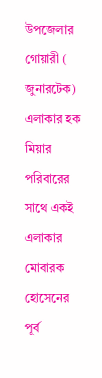উপজেলার গোয়ারী ( জুনারটেক) এলাকার হক মিয়ার পরিবারের সাথে একই এলাকার মোবারক হোসেনের পূর্ব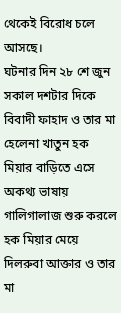থেকেই বিরোধ চলে আসছে।
ঘটনার দিন ২৮ শে জুন সকাল দশটার দিকে বিবাদী ফাহাদ ও তার মা হেলেনা খাতুন হক মিয়ার বাড়িতে এসে অকথ্য ভাষায় গালিগালাজ শুরু করলে হক মিয়ার মেয়ে দিলরুবা আক্তার ও তার মা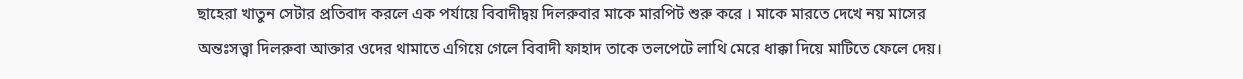ছাহেরা খাতুন সেটার প্রতিবাদ করলে এক পর্যায়ে বিবাদীদ্বয় দিলরুবার মাকে মারপিট শুরু করে । মাকে মারতে দেখে নয় মাসের অন্তঃসত্ত্বা দিলরুবা আক্তার ওদের থামাতে এগিয়ে গেলে বিবাদী ফাহাদ তাকে তলপেটে লাথি মেরে ধাক্কা দিয়ে মাটিতে ফেলে দেয়।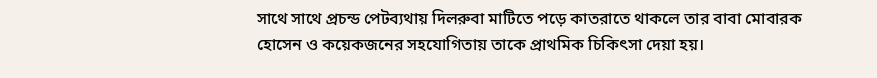সাথে সাথে প্রচন্ড পেটব্যথায় দিলরুবা মাটিতে পড়ে কাতরাতে থাকলে তার বাবা মোবারক হোসেন ও কয়েকজনের সহযোগিতায় তাকে প্রাথমিক চিকিৎসা দেয়া হয়।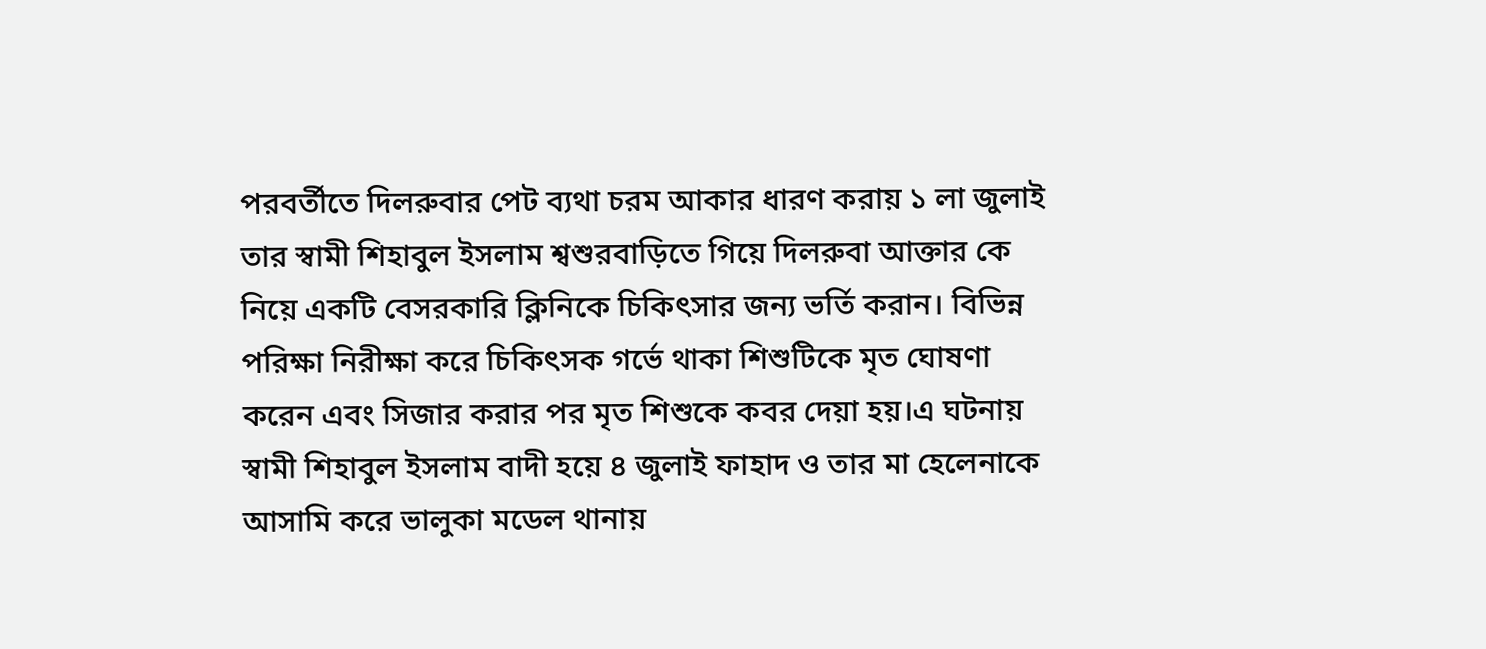পরবর্তীতে দিলরুবার পেট ব্যথা চরম আকার ধারণ করায় ১ লা জুলাই তার স্বামী শিহাবুল ইসলাম শ্বশুরবাড়িতে গিয়ে দিলরুবা আক্তার কে নিয়ে একটি বেসরকারি ক্লিনিকে চিকিৎসার জন্য ভর্তি করান। বিভিন্ন পরিক্ষা নিরীক্ষা করে চিকিৎসক গর্ভে থাকা শিশুটিকে মৃত ঘোষণা করেন এবং সিজার করার পর মৃত শিশুকে কবর দেয়া হয়।এ ঘটনায় স্বামী শিহাবুল ইসলাম বাদী হয়ে ৪ জুলাই ফাহাদ ও তার মা হেলেনাকে আসামি করে ভালুকা মডেল থানায়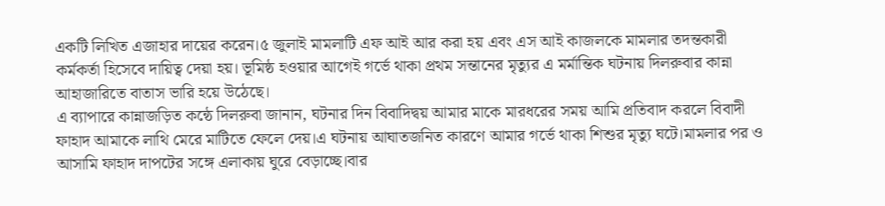একটি লিখিত এজাহার দায়ের করেন।৫ জুলাই মামলাটি এফ আই আর করা হয় এবং এস আই কাজলকে মামলার তদন্তকারী কর্মকর্তা হিসেবে দায়িত্ব দেয়া হয়। ভূমিষ্ঠ হওয়ার আগেই গর্ভে থাকা প্রথম সন্তানের মৃত্যুর এ মর্মান্তিক ঘটনায় দিলরুবার কান্না আহাজারিতে বাতাস ভারি হয়ে উঠেছে।
এ ব্যাপারে কান্নাজড়িত কন্ঠে দিলরুবা জানান, ঘটনার দিন বিবাদিদ্বয় আমার মাকে মারধরের সময় আমি প্রতিবাদ করলে বিবাদী ফাহাদ আমাকে লাথি মেরে মাটিতে ফেলে দেয়।এ ঘটনায় আঘাতজনিত কারণে আমার গর্ভে থাকা শিশুর মৃত্যু ঘটে।মামলার পর ও আসামি ফাহাদ দাপটের সঙ্গে এলাকায় ঘুরে বেড়াচ্ছে।বার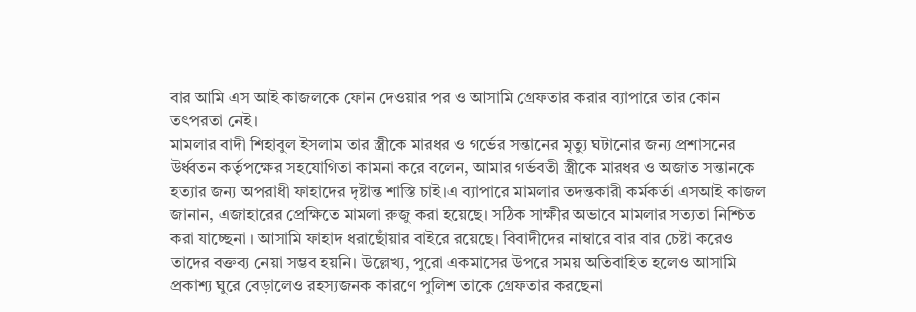বার আমি এস আই কাজলকে ফোন দেওয়ার পর ও আসামি গ্রেফতার করার ব্যাপারে তার কোন তৎপরতা নেই।
মামলার বাদী শিহাবুল ইসলাম তার স্ত্রীকে মারধর ও গর্ভের সন্তানের মৃত্যু ঘটানোর জন্য প্রশাসনের উর্ধ্বতন কর্তৃপক্ষের সহযোগিতা কামনা করে বলেন, আমার গর্ভবতী স্ত্রীকে মারধর ও অজাত সন্তানকে হত্যার জন্য অপরাধী ফাহাদের দৃষ্টান্ত শাস্তি চাই।এ ব্যাপারে মামলার তদন্তকারী কর্মকর্তা এসআই কাজল জানান, এজাহারের প্রেক্ষিতে মামলা রুজু করা হয়েছে। সঠিক সাক্ষীর অভাবে মামলার সত্যতা নিশ্চিত করা যাচ্ছেনা । আসামি ফাহাদ ধরাছোঁয়ার বাইরে রয়েছে। বিবাদীদের নাম্বারে বার বার চেষ্টা করেও তাদের বক্তব্য নেয়া সম্ভব হয়নি। উল্লেখ্য, পুরো একমাসের উপরে সময় অতিবাহিত হলেও আসামি প্রকাশ্য ঘুরে বেড়ালেও রহস্যজনক কারণে পুলিশ তাকে গ্রেফতার করছেনা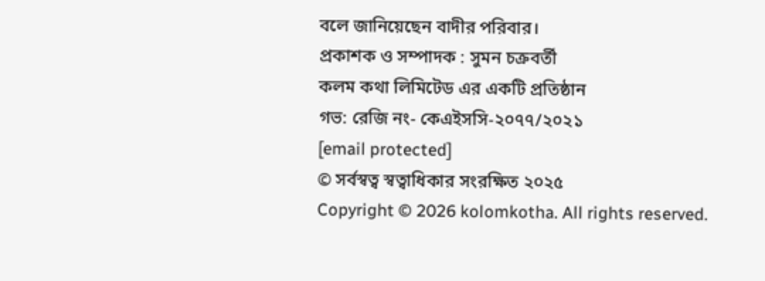বলে জানিয়েছেন বাদীর পরিবার।
প্রকাশক ও সম্পাদক : সুমন চক্রবর্তী
কলম কথা লিমিটেড এর একটি প্রতিষ্ঠান
গভ: রেজি নং- কেএইসসি-২০৭৭/২০২১
[email protected]
© সর্বস্বত্ব স্বত্বাধিকার সংরক্ষিত ২০২৫
Copyright © 2026 kolomkotha. All rights reserved.